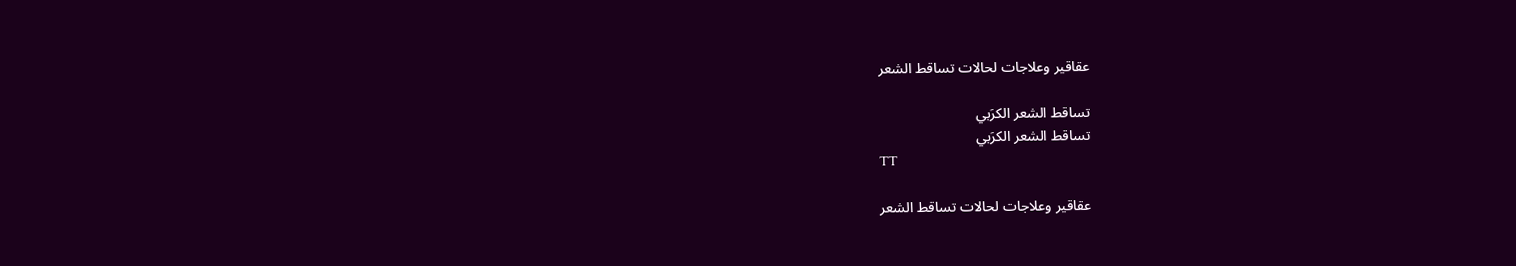عقاقير وعلاجات لحالات تساقط الشعر

تساقط الشعر الكرَبي
تساقط الشعر الكرَبي
TT

عقاقير وعلاجات لحالات تساقط الشعر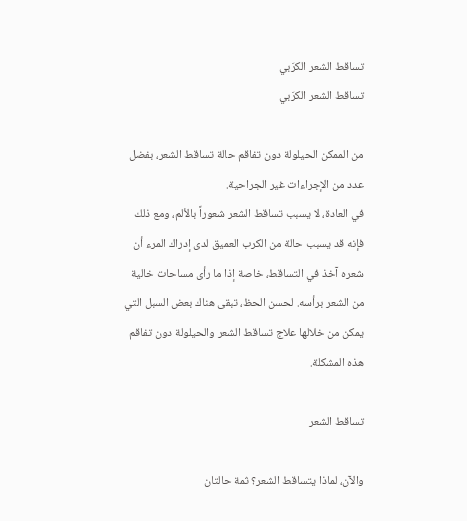تساقط الشعر الكرَبي
تساقط الشعر الكرَبي

من الممكن الحيلولة دون تفاقم حالة تساقط الشعر، بفضل عدد من الإجراءات غير الجراحية.
في العادة، لا يسبب تساقط الشعر شعوراً بالألم، ومع ذلك فإنه قد يسبب حالة من الكرب العميق لدى إدراك المرء أن شعره آخذ في التساقط، خاصة إذا ما رأى مساحات خالية من الشعر برأسه. لحسن الحظ، تبقى هناك بعض السبل التي يمكن من خلالها علاج تساقط الشعر والحيلولة دون تفاقم هذه المشكلة.

تساقط الشعر

والآن، لماذا يتساقط الشعر؟ ثمة حالتان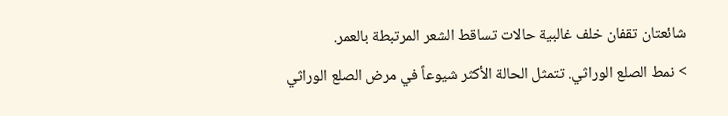شائعتان تقفان خلف غالبية حالات تساقط الشعر المرتبطة بالعمر.
> نمط الصلع الوراثي. تتمثل الحالة الأكثر شيوعاً في مرض الصلع الوراثي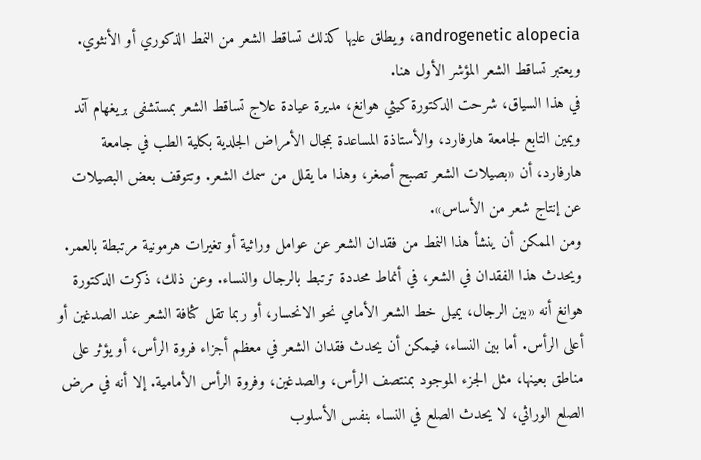androgenetic alopecia، ويطلق عليها كذلك تساقط الشعر من النمط الذكوري أو الأنثوي. ويعتبر تساقط الشعر المؤشر الأول هنا.
في هذا السياق، شرحت الدكتورة كيثي هوانغ، مديرة عيادة علاج تساقط الشعر بمستشفى بريغهام آند ويمين التابع لجامعة هارفارد، والأستاذة المساعدة بمجال الأمراض الجلدية بكلية الطب في جامعة هارفارد، أن «بصيلات الشعر تصبح أصغر، وهذا ما يقلل من سمك الشعر. وتتوقف بعض البصيلات عن إنتاج شعر من الأساس».
ومن الممكن أن ينشأ هذا النمط من فقدان الشعر عن عوامل وراثية أو تغيرات هرمونية مرتبطة بالعمر. ويحدث هذا الفقدان في الشعر، في أنماط محددة ترتبط بالرجال والنساء. وعن ذلك، ذكرت الدكتورة هوانغ أنه «بين الرجال، يميل خط الشعر الأمامي نحو الانحسار، أو ربما تقل كثافة الشعر عند الصدغين أو أعلى الرأس. أما بين النساء، فيمكن أن يحدث فقدان الشعر في معظم أجزاء فروة الرأس، أو يؤثر على مناطق بعينها، مثل الجزء الموجود بمنتصف الرأس، والصدغين، وفروة الرأس الأمامية. إلا أنه في مرض الصلع الوراثي، لا يحدث الصلع في النساء بنفس الأسلوب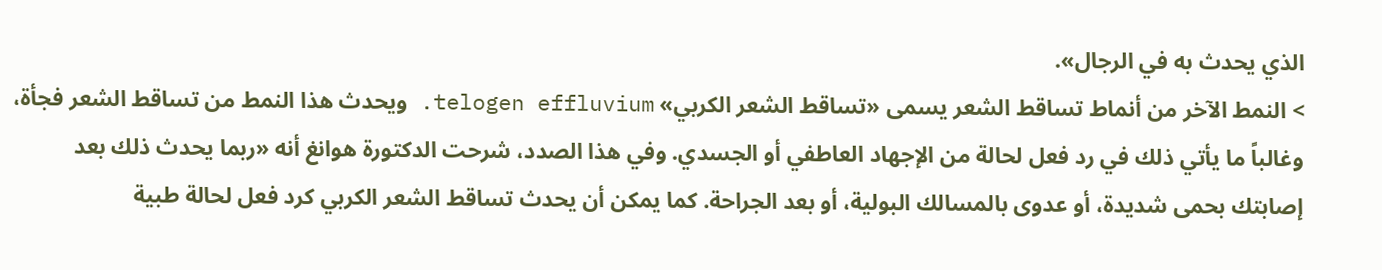الذي يحدث به في الرجال».
> النمط الآخر من أنماط تساقط الشعر يسمى «تساقط الشعر الكربي» telogen effluvium. ويحدث هذا النمط من تساقط الشعر فجأة، وغالباً ما يأتي ذلك في رد فعل لحالة من الإجهاد العاطفي أو الجسدي. وفي هذا الصدد، شرحت الدكتورة هوانغ أنه «ربما يحدث ذلك بعد إصابتك بحمى شديدة، أو عدوى بالمسالك البولية، أو بعد الجراحة. كما يمكن أن يحدث تساقط الشعر الكربي كرد فعل لحالة طبية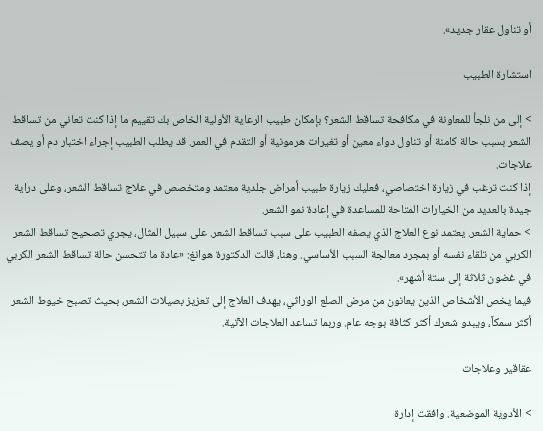أو تناول عقار جديد».

استشارة الطبيب

> إلى من نلجأ للمعاونة في مكافحة تساقط الشعر؟ بإمكان طبيب الرعاية الأولية الخاص بك تقييم ما إذا كنت تعاني من تساقط الشعر بسبب حالة كامنة أو تناول دواء معين أو تغيرات هرمونية أو التقدم في العمر. قد يطلب الطبيب إجراء اختبار دم أو يصف علاجات.
إذا كنت ترغب في زيارة اختصاصي، فعليك زيارة طبيب أمراض جلدية معتمد ومتخصص في علاج تساقط الشعر، وعلى دراية جيدة بالعديد من الخيارات المتاحة للمساعدة في إعادة نمو الشعر.
> حماية الشعر. يعتمد نوع العلاج الذي يصفه الطبيب على سبب تساقط الشعر. على سبيل المثال، يجري تصحيح تساقط الشعر الكربي من تلقاء نفسه أو بمجرد معالجة السبب الأساسي. وهنا، قالت الدكتورة هوانغ: «عادة ما تتحسن حالة تساقط الشعر الكربي في غضون ثلاثة إلى ستة أشهر».
فيما يخص الأشخاص الذين يعانون من مرض الصلع الوراثي، يهدف العلاج إلى تعزيز بصيلات الشعر، بحيث تصبح خيوط الشعر أكثر سمكاً، ويبدو شعرك أكثر كثافة بوجه عام. وربما تساعد العلاجات الآتية.

عقاقير وعلاجات

> الأدوية الموضعية. وافقت إدارة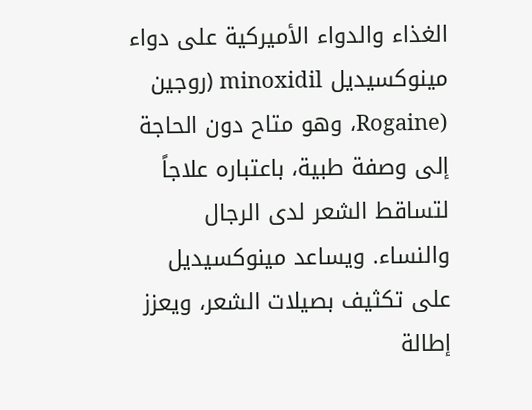الغذاء والدواء الأميركية على دواء مينوكسيديل minoxidil (روجين (Rogaine، وهو متاح دون الحاجة إلى وصفة طبية، باعتباره علاجاً لتساقط الشعر لدى الرجال والنساء. ويساعد مينوكسيديل على تكثيف بصيلات الشعر، ويعزز إطالة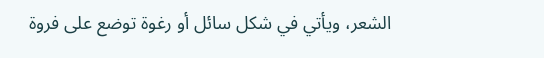الشعر، ويأتي في شكل سائل أو رغوة توضع على فروة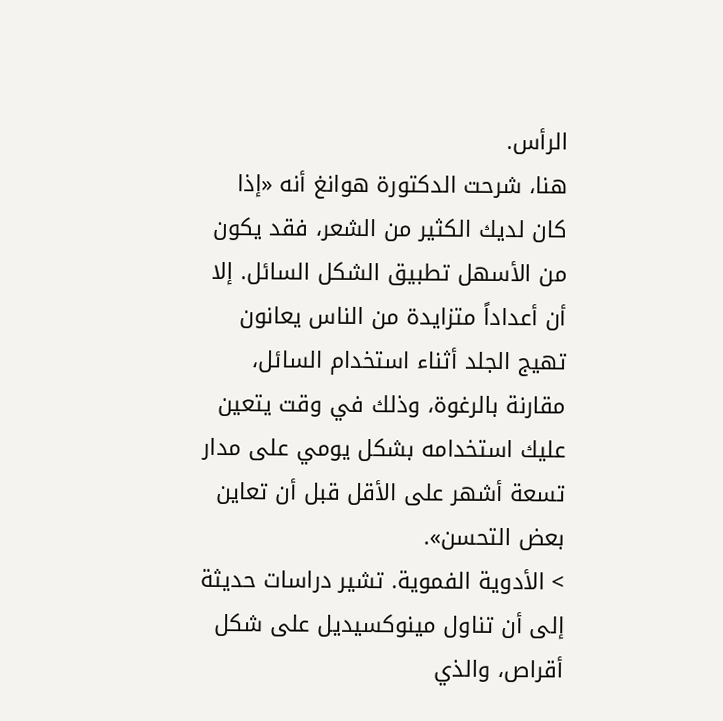الرأس.
هنا، شرحت الدكتورة هوانغ أنه «إذا كان لديك الكثير من الشعر، فقد يكون من الأسهل تطبيق الشكل السائل. إلا أن أعداداً متزايدة من الناس يعانون تهيج الجلد أثناء استخدام السائل، مقارنة بالرغوة، وذلك في وقت يتعين عليك استخدامه بشكل يومي على مدار تسعة أشهر على الأقل قبل أن تعاين بعض التحسن».
> الأدوية الفموية. تشير دراسات حديثة إلى أن تناول مينوكسيديل على شكل أقراص، والذي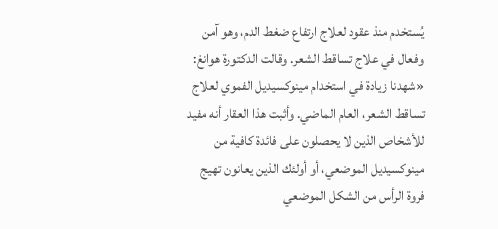يُستخدم منذ عقود لعلاج ارتفاع ضغط الدم، وهو آمن وفعال في علاج تساقط الشعر. وقالت الدكتورة هوانغ: «شهدنا زيادة في استخدام مينوكسيديل الفموي لعلاج تساقط الشعر، العام الماضي. وأثبت هذا العقار أنه مفيد للأشخاص الذين لا يحصلون على فائدة كافية من مينوكسيديل الموضعي، أو أولئك الذين يعانون تهيج فروة الرأس من الشكل الموضعي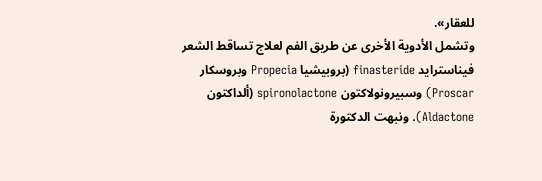للعقار».
وتشمل الأدوية الأخرى عن طريق الفم لعلاج تساقط الشعر فيناسترايد finasteride (بروبيشيا Propecia وبروسكار Proscar) وسبيرونولاكتون spironolactone (ألداكتون Aldactone). ونبهت الدكتورة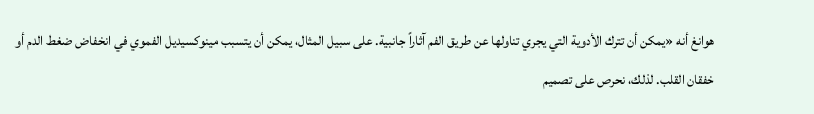هوانغ أنه «يمكن أن تترك الأدوية التي يجري تناولها عن طريق الفم آثاراً جانبية. على سبيل المثال، يمكن أن يتسبب مينوكسيديل الفموي في انخفاض ضغط الدم أو خفقان القلب. لذلك، نحرص على تصميم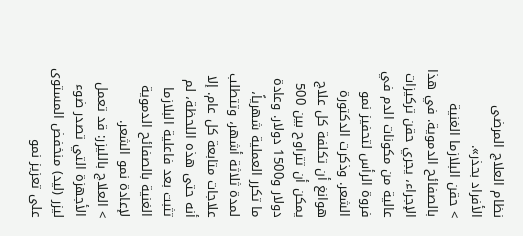نظام العلاج المرضى الأفراد بحذر».
> حقن البلازما الغنية بالصفائح الدموية. في هذا الإجراء، يجري حقن تركيزات عالية من مكونات الدم في فروة الرأس لتحفيز نمو الشعر. وذكرت الدكتورة هوانغ أن تكلفة كل علاج يمكن أن تتراوح بين 500 دولار و1500 دولار. وعادة ما تكرر العملية شهرياً، لمدة ثلاثة أشهر، وتتطلب علاجات متابعة كل عام. إلا أنه حتى هذه اللحظة، لم تثبت بعد فاعلية البلازما الغنية بالصفائح الدموية لإعادة نمو الشعر.
> العلاج بالليزر: قد تعمل الأجهزة التي تصدر ضوء ليزر (ليد) منخفض المستوى على تعزيز نمو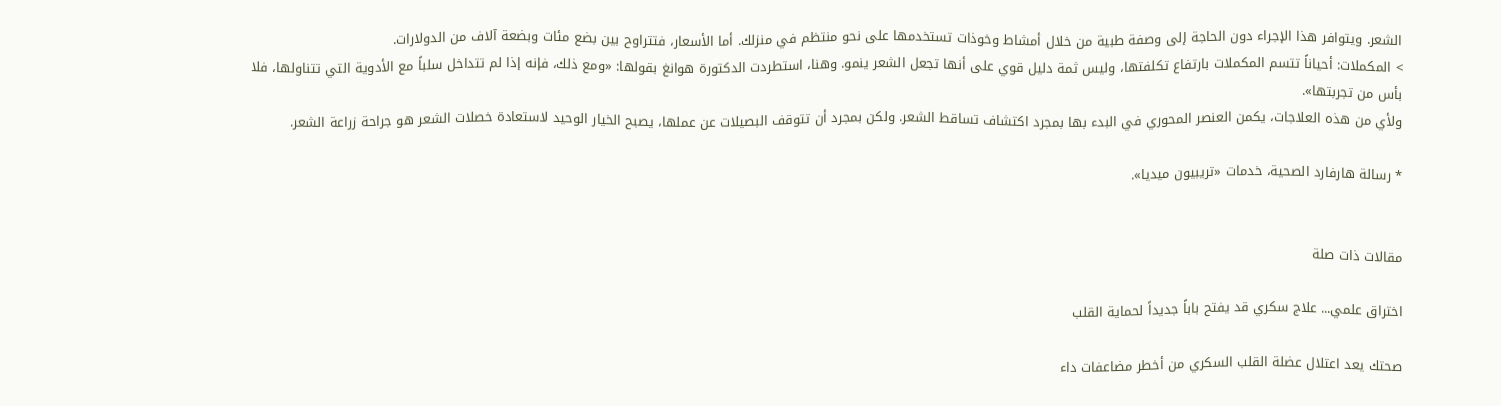الشعر. ويتوافر هذا الإجراء دون الحاجة إلى وصفة طبية من خلال أمشاط وخوذات تستخدمها على نحو منتظم في منزلك. أما الأسعار، فتتراوح بين بضع مئات وبضعة آلاف من الدولارات.
> المكملات: أحياناً تتسم المكملات بارتفاع تكلفتها، وليس ثمة دليل قوي على أنها تجعل الشعر ينمو. وهنا، استطردت الدكتورة هوانغ بقولها: «ومع ذلك، فإنه إذا لم تتداخل سلباً مع الأدوية التي تتناولها، فلا بأس من تجربتها».
ولأي من هذه العلاجات، يكمن العنصر المحوري في البدء بها بمجرد اكتشاف تساقط الشعر. ولكن بمجرد أن تتوقف البصيلات عن عملها، يصبح الخيار الوحيد لاستعادة خصلات الشعر هو جراحة زراعة الشعر.

* رسالة هارفارد الصحية، خدمات «تريبيون ميديا».


مقالات ذات صلة

اختراق علمي... علاج سكري قد يفتح باباً جديداً لحماية القلب

صحتك يعد اعتلال عضلة القلب السكري من أخطر مضاعفات داء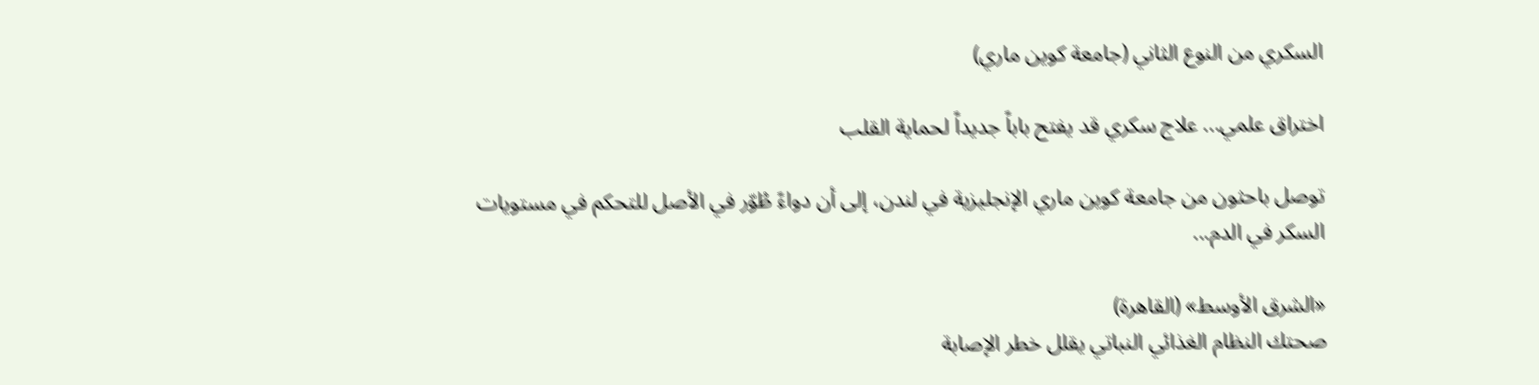السكري من النوع الثاني (جامعة كوين ماري)

اختراق علمي... علاج سكري قد يفتح باباً جديداً لحماية القلب

توصل باحثون من جامعة كوين ماري الإنجليزية في لندن، إلى أن دواءً طُوّر في الأصل للتحكم في مستويات السكر في الدم...

«الشرق الأوسط» (القاهرة)
صحتك النظام الغذائي النباتي يقلل خطر الإصابة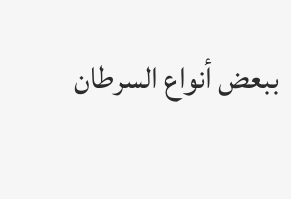ببعض أنواع السرطان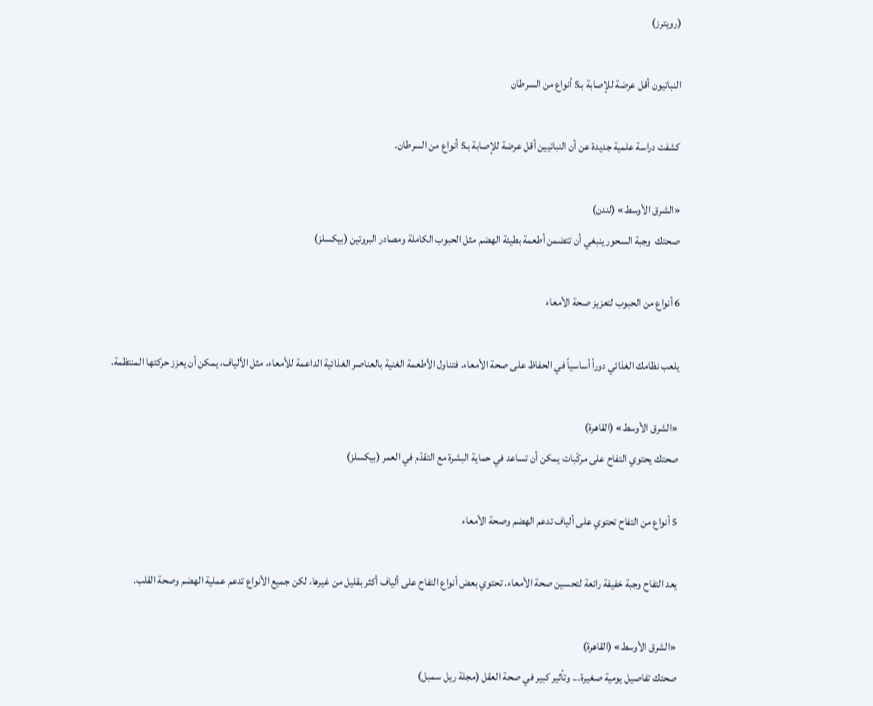(رويترز)

النباتيون أقل عرضة للإصابة بـ5 أنواع من السرطان

كشفت دراسة علمية جديدة عن أن النباتيين أقل عرضة للإصابة بـ5 أنواع من السرطان.

«الشرق الأوسط» (لندن)
صحتك  وجبة السحور ينبغي أن تتضمن أطعمة بطيئة الهضم مثل الحبوب الكاملة ومصادر البروتين (بيكسلز)

6 أنواع من الحبوب لتعزيز صحة الأمعاء

يلعب نظامك الغذائي دوراً أساسياً في الحفاظ على صحة الأمعاء. فتناول الأطعمة الغنية بالعناصر الغذائية الداعمة للأمعاء، مثل الألياف، يمكن أن يعزز حركتها المنتظمة.

«الشرق الأوسط» (القاهرة)
صحتك يحتوي التفاح على مركّبات يمكن أن تساعد في حماية البشرة مع التقدّم في العمر (بيكسلز)

5 أنواع من التفاح تحتوي على ألياف تدعم الهضم وصحة الأمعاء

يعد التفاح وجبة خفيفة رائعة لتحسين صحة الأمعاء. تحتوي بعض أنواع التفاح على ألياف أكثر بقليل من غيرها، لكن جميع الأنواع تدعم عملية الهضم وصحة القلب.

«الشرق الأوسط» (القاهرة)
صحتك تفاصيل يومية صغيرة... وتأثير كبير في صحة العقل (مجلة ريل سمبل)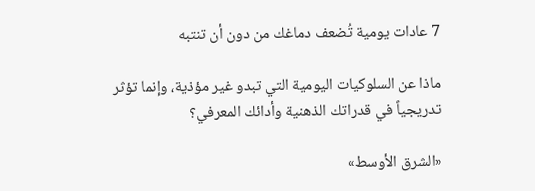7 عادات يومية تُضعف دماغك من دون أن تنتبه

ماذا عن السلوكيات اليومية التي تبدو غير مؤذية، وإنما تؤثر تدريجياً في قدراتك الذهنية وأدائك المعرفي؟

«الشرق الأوسط»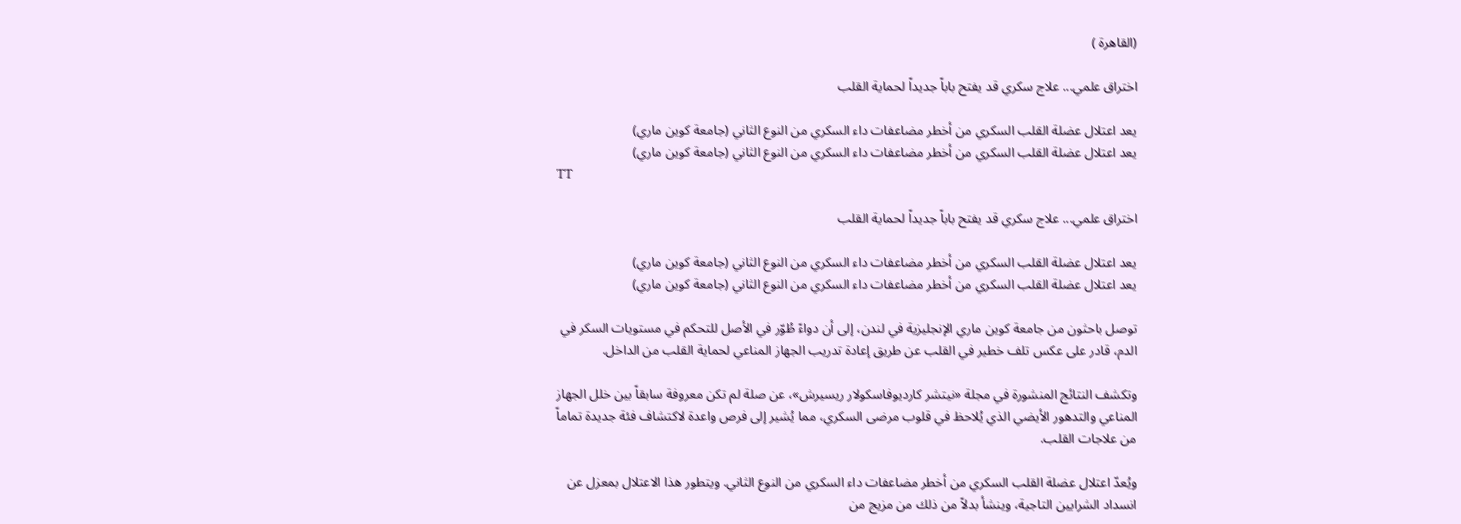(القاهرة )

اختراق علمي... علاج سكري قد يفتح باباً جديداً لحماية القلب

يعد اعتلال عضلة القلب السكري من أخطر مضاعفات داء السكري من النوع الثاني (جامعة كوين ماري)
يعد اعتلال عضلة القلب السكري من أخطر مضاعفات داء السكري من النوع الثاني (جامعة كوين ماري)
TT

اختراق علمي... علاج سكري قد يفتح باباً جديداً لحماية القلب

يعد اعتلال عضلة القلب السكري من أخطر مضاعفات داء السكري من النوع الثاني (جامعة كوين ماري)
يعد اعتلال عضلة القلب السكري من أخطر مضاعفات داء السكري من النوع الثاني (جامعة كوين ماري)

توصل باحثون من جامعة كوين ماري الإنجليزية في لندن، إلى أن دواءً طُوّر في الأصل للتحكم في مستويات السكر في الدم، قادر على عكس تلف خطير في القلب عن طريق إعادة تدريب الجهاز المناعي لحماية القلب من الداخل.

وتكشف النتائج المنشورة في مجلة «نيتشر كارديوفاسكولار ريسيرش»، عن صلة لم تكن معروفة سابقاً بين خلل الجهاز المناعي والتدهور الأيضي الذي يُلاحظ في قلوب مرضى السكري، مما يُشير إلى فرص واعدة لاكتشاف فئة جديدة تماماً من علاجات القلب.

ويُعدّ اعتلال عضلة القلب السكري من أخطر مضاعفات داء السكري من النوع الثاني. ويتطور هذا الاعتلال بمعزل عن انسداد الشرايين التاجية، وينشأ بدلاً من ذلك من مزيج من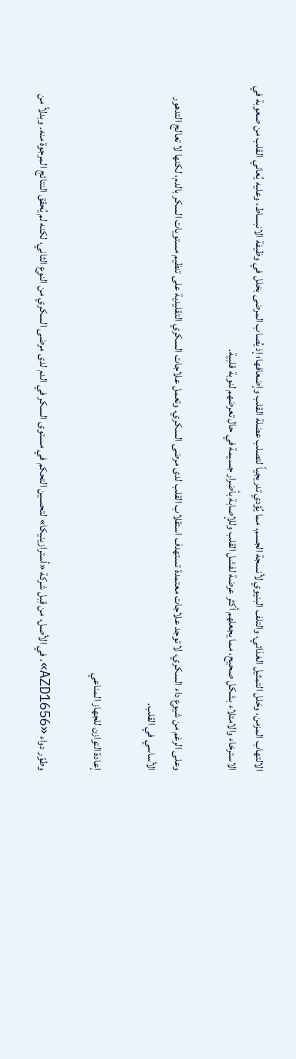الالتهاب المزمن، وخلل التمثيل الغذائي، والتلف البنيوي لأنسجة الجسم، مما يُؤدي تدريجياً لتصلب عضلة القلب وإضعافها؛ إذ يُصاب المرضى بخلل في وظيفة الانبساط، وعليه يُعاني القلب من صعوبة في الاسترخاء والامتلاء بشكل صحيح، مما يجعلهم أكثر عرضة لفشل القلب وللإصابة بأضرار جسيمة في حال تعرضهم لنوبة قلبية.

وعلى الرغم من شيوع داء السكري، لا توجد علاجات معتمدة تستهدف استقلاب القلب لدى مرضى السكري. وتعمل علاجات السكري التقليدية على تنظيم مستويات السكر بالدم، لكنها لا تعالج التدهور الأساسي في القلب.

إعادة التوازن للجهاز المناعي

وطوّر دواء «AZD1656»، في الأصل، من قِبل شركة «أسترازينيكا» لتحسين التحكم في مستوى السكر في الدم لدى مرضى السكري من النوع الثاني، لكنه لم يُحقق النتائج المرجوة منه. وبدلاً من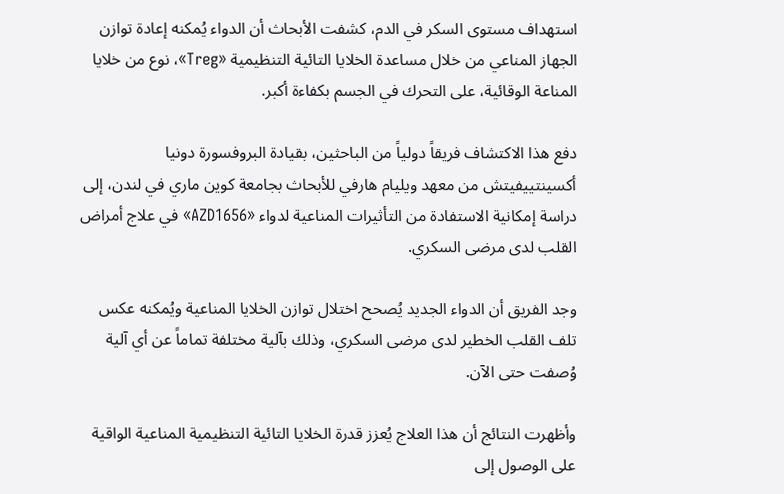استهداف مستوى السكر في الدم، كشفت الأبحاث أن الدواء يُمكنه إعادة توازن الجهاز المناعي من خلال مساعدة الخلايا التائية التنظيمية «Treg»، نوع من خلايا المناعة الوقائية، على التحرك في الجسم بكفاءة أكبر.

دفع هذا الاكتشاف فريقاً دولياً من الباحثين، بقيادة البروفسورة دونيا أكسينتييفيتش من معهد ويليام هارفي للأبحاث بجامعة كوين ماري في لندن، إلى دراسة إمكانية الاستفادة من التأثيرات المناعية لدواء «AZD1656» في علاج أمراض القلب لدى مرضى السكري.

وجد الفريق أن الدواء الجديد يُصحح اختلال توازن الخلايا المناعية ويُمكنه عكس تلف القلب الخطير لدى مرضى السكري، وذلك بآلية مختلفة تماماً عن أي آلية وُصفت حتى الآن.

وأظهرت النتائج أن هذا العلاج يُعزز قدرة الخلايا التائية التنظيمية المناعية الواقية على الوصول إلى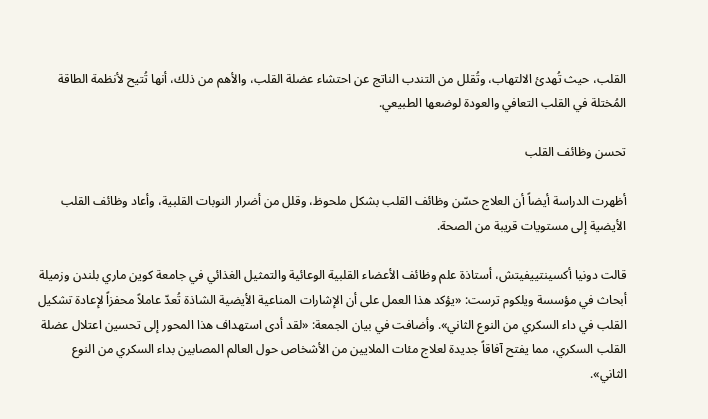القلب، حيث تُهدئ الالتهاب، وتُقلل من التندب الناتج عن احتشاء عضلة القلب، والأهم من ذلك، أنها تُتيح لأنظمة الطاقة المُختلة في القلب التعافي والعودة لوضعها الطبيعي.

تحسن وظائف القلب

أظهرت الدراسة أيضاً أن العلاج حسّن وظائف القلب بشكل ملحوظ، وقلل من أضرار النوبات القلبية، وأعاد وظائف القلب الأيضية إلى مستويات قريبة من الصحة.

قالت دونيا أكسينتييفيتش، أستاذة علم وظائف الأعضاء القلبية الوعائية والتمثيل الغذائي في جامعة كوين ماري بلندن وزميلة أبحاث في مؤسسة ويلكوم ترست: «يؤكد هذا العمل على أن الإشارات المناعية الأيضية الشاذة تُعدّ عاملاً محفزاً لإعادة تشكيل القلب في داء السكري من النوع الثاني». وأضافت في بيان الجمعة: «لقد أدى استهداف هذا المحور إلى تحسين اعتلال عضلة القلب السكري، مما يفتح آفاقاً جديدة لعلاج مئات الملايين من الأشخاص حول العالم المصابين بداء السكري من النوع الثاني».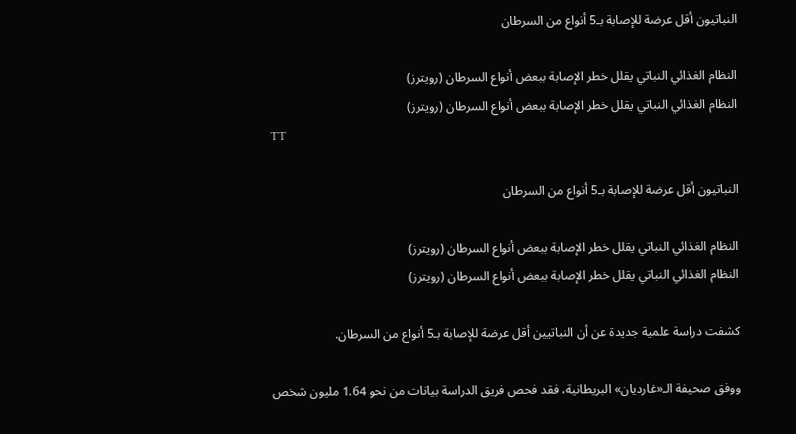النباتيون أقل عرضة للإصابة بـ5 أنواع من السرطان

النظام الغذائي النباتي يقلل خطر الإصابة ببعض أنواع السرطان (رويترز)
النظام الغذائي النباتي يقلل خطر الإصابة ببعض أنواع السرطان (رويترز)
TT

النباتيون أقل عرضة للإصابة بـ5 أنواع من السرطان

النظام الغذائي النباتي يقلل خطر الإصابة ببعض أنواع السرطان (رويترز)
النظام الغذائي النباتي يقلل خطر الإصابة ببعض أنواع السرطان (رويترز)

كشفت دراسة علمية جديدة عن أن النباتيين أقل عرضة للإصابة بـ5 أنواع من السرطان.

ووفق صحيفة الـ«غارديان» البريطانية، فقد فحص فريق الدراسة بيانات من نحو 1.64 مليون شخص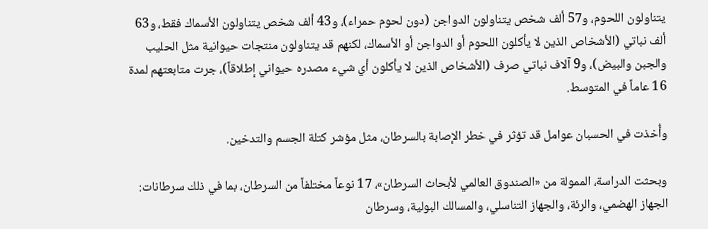يتناولون اللحوم، و57 ألف شخص يتناولون الدواجن (دون لحوم حمراء)، و43 ألف شخص يتناولون الأسماك فقط، و63 ألف نباتي (الأشخاص الذين لا يأكلون اللحوم أو الدواجن أو الأسماك، لكنهم قد يتناولون منتجات حيوانية مثل الحليب والجبن والبيض)، و9 آلاف نباتي صرف (الأشخاص الذين لا يأكلون أي شيء مصدره حيواني إطلاقاً)، جرت متابعتهم لمدة 16 عاماً في المتوسط.

وأُخذت في الحسبان عوامل قد تؤثر في خطر الإصابة بالسرطان، مثل مؤشر كتلة الجسم والتدخين.

وبحثت الدراسة، الممولة من «الصندوق العالمي لأبحاث السرطان»، 17 نوعاً مختلفاً من السرطان، بما في ذلك سرطانات: الجهاز الهضمي، والرئة، والجهاز التناسلي، والمسالك البولية، وسرطان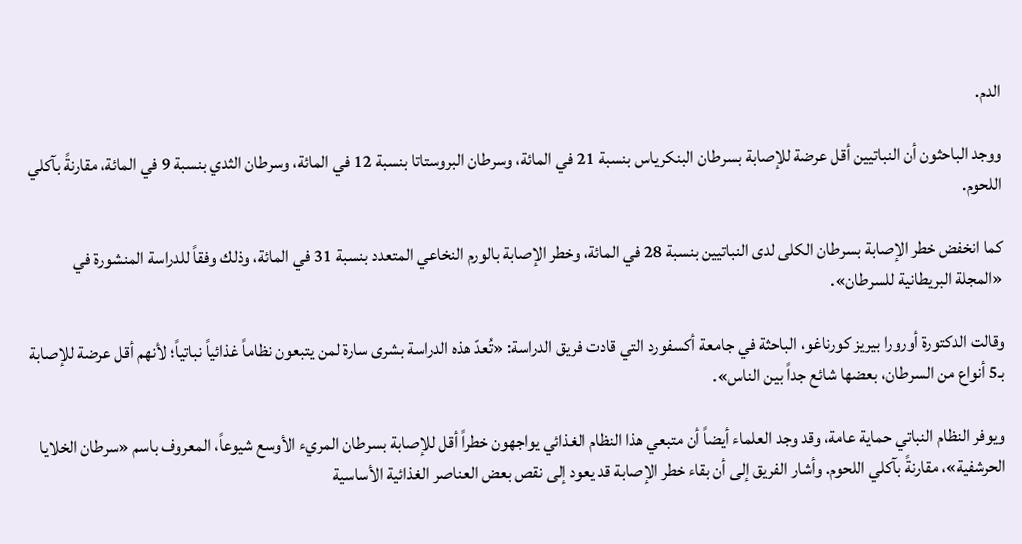الدم.

ووجد الباحثون أن النباتيين أقل عرضة للإصابة بسرطان البنكرياس بنسبة 21 في المائة، وسرطان البروستاتا بنسبة 12 في المائة، وسرطان الثدي بنسبة 9 في المائة، مقارنةً بآكلي اللحوم.

كما انخفض خطر الإصابة بسرطان الكلى لدى النباتيين بنسبة 28 في المائة، وخطر الإصابة بالورم النخاعي المتعدد بنسبة 31 في المائة، وذلك وفقاً للدراسة المنشورة في «المجلة البريطانية للسرطان».

وقالت الدكتورة أورورا بيريز كورناغو، الباحثة في جامعة أكسفورد التي قادت فريق الدراسة: «تُعدّ هذه الدراسة بشرى سارة لمن يتبعون نظاماً غذائياً نباتياً؛ لأنهم أقل عرضة للإصابة بـ5 أنواع من السرطان، بعضها شائع جداً بين الناس».

ويوفر النظام النباتي حماية عامة، وقد وجد العلماء أيضاً أن متبعي هذا النظام الغذائي يواجهون خطراً أقل للإصابة بسرطان المريء الأوسع شيوعاً، المعروف باسم «سرطان الخلايا الحرشفية»، مقارنةً بآكلي اللحوم. وأشار الفريق إلى أن بقاء خطر الإصابة قد يعود إلى نقص بعض العناصر الغذائية الأساسية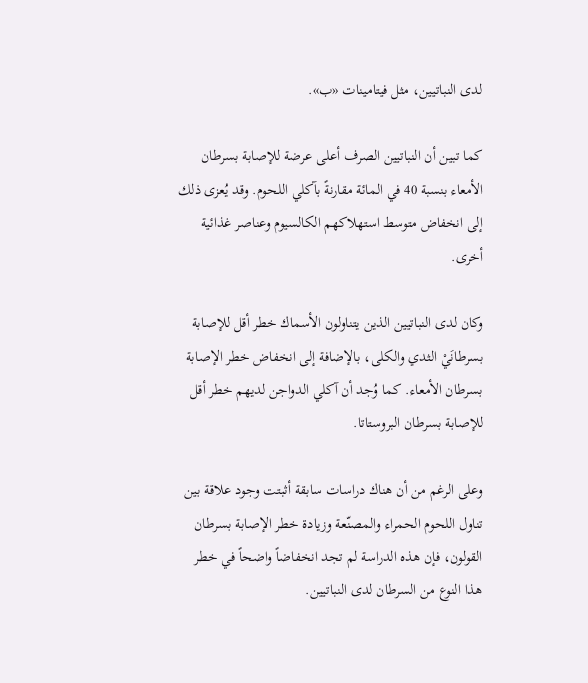لدى النباتيين، مثل فيتامينات «ب».

كما تبين أن النباتيين الصرف أعلى عرضة للإصابة بسرطان الأمعاء بنسبة 40 في المائة مقارنةً بآكلي اللحوم. وقد يُعزى ذلك إلى انخفاض متوسط استهلاكهم الكالسيوم وعناصر غذائية أخرى.

وكان لدى النباتيين الذين يتناولون الأسماك خطر أقل للإصابة بسرطانَيْ الثدي والكلى، بالإضافة إلى انخفاض خطر الإصابة بسرطان الأمعاء. كما وُجد أن آكلي الدواجن لديهم خطر أقل للإصابة بسرطان البروستاتا.

وعلى الرغم من أن هناك دراسات سابقة أثبتت وجود علاقة بين تناول اللحوم الحمراء والمصنّعة وزيادة خطر الإصابة بسرطان القولون، فإن هذه الدراسة لم تجد انخفاضاً واضحاً في خطر هذا النوع من السرطان لدى النباتيين.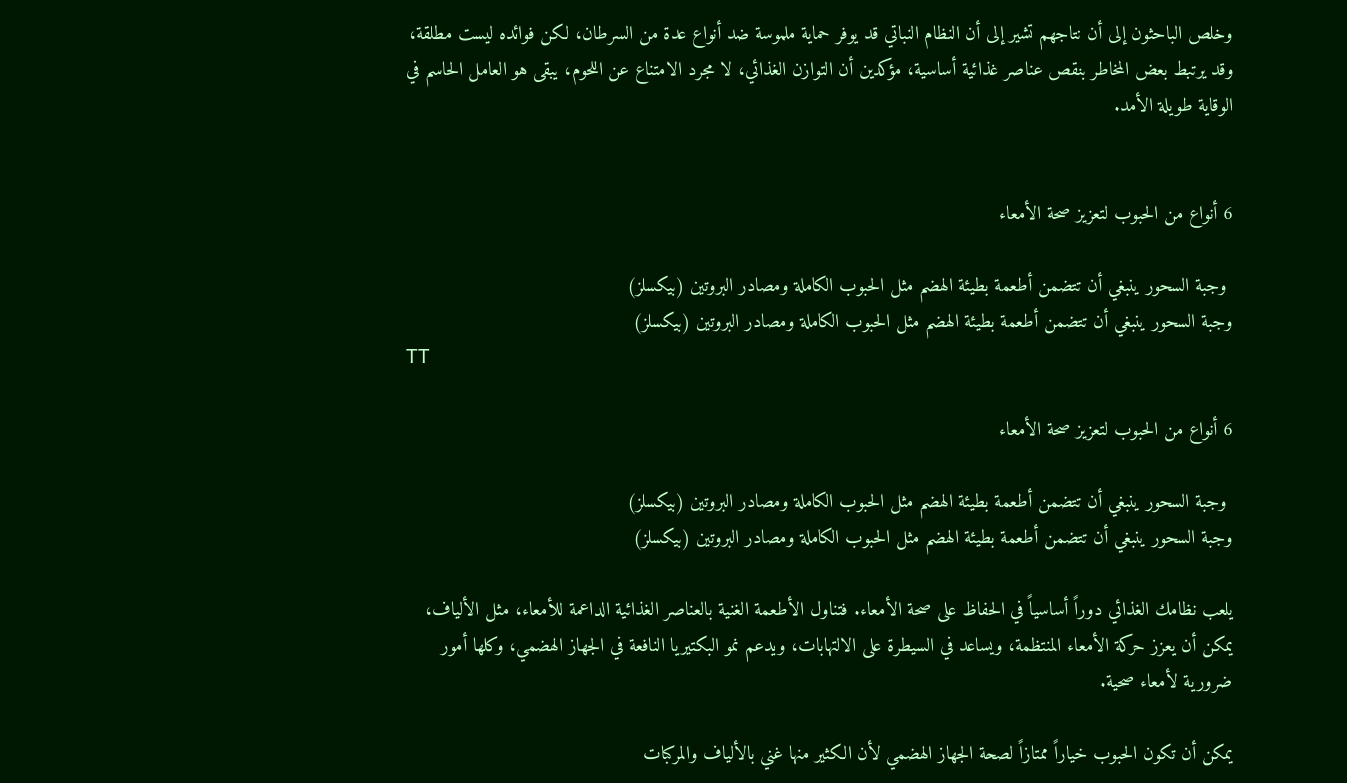وخلص الباحثون إلى أن نتاجهم تشير إلى أن النظام النباتي قد يوفر حماية ملموسة ضد أنواع عدة من السرطان، لكن فوائده ليست مطلقة، وقد يرتبط بعض المخاطر بنقص عناصر غذائية أساسية، مؤكدين أن التوازن الغذائي، لا مجرد الامتناع عن اللحوم، يبقى هو العامل الحاسم في الوقاية طويلة الأمد.


6 أنواع من الحبوب لتعزيز صحة الأمعاء

 وجبة السحور ينبغي أن تتضمن أطعمة بطيئة الهضم مثل الحبوب الكاملة ومصادر البروتين (بيكسلز)
وجبة السحور ينبغي أن تتضمن أطعمة بطيئة الهضم مثل الحبوب الكاملة ومصادر البروتين (بيكسلز)
TT

6 أنواع من الحبوب لتعزيز صحة الأمعاء

 وجبة السحور ينبغي أن تتضمن أطعمة بطيئة الهضم مثل الحبوب الكاملة ومصادر البروتين (بيكسلز)
وجبة السحور ينبغي أن تتضمن أطعمة بطيئة الهضم مثل الحبوب الكاملة ومصادر البروتين (بيكسلز)

يلعب نظامك الغذائي دوراً أساسياً في الحفاظ على صحة الأمعاء. فتناول الأطعمة الغنية بالعناصر الغذائية الداعمة للأمعاء، مثل الألياف، يمكن أن يعزز حركة الأمعاء المنتظمة، ويساعد في السيطرة على الالتهابات، ويدعم نمو البكتيريا النافعة في الجهاز الهضمي، وكلها أمور ضرورية لأمعاء صحية.

يمكن أن تكون الحبوب خياراً ممتازاً لصحة الجهاز الهضمي لأن الكثير منها غني بالألياف والمركبات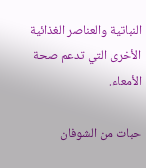النباتية والعناصر الغذائية الأخرى التي تدعم صحة الأمعاء.

حبات من الشوفان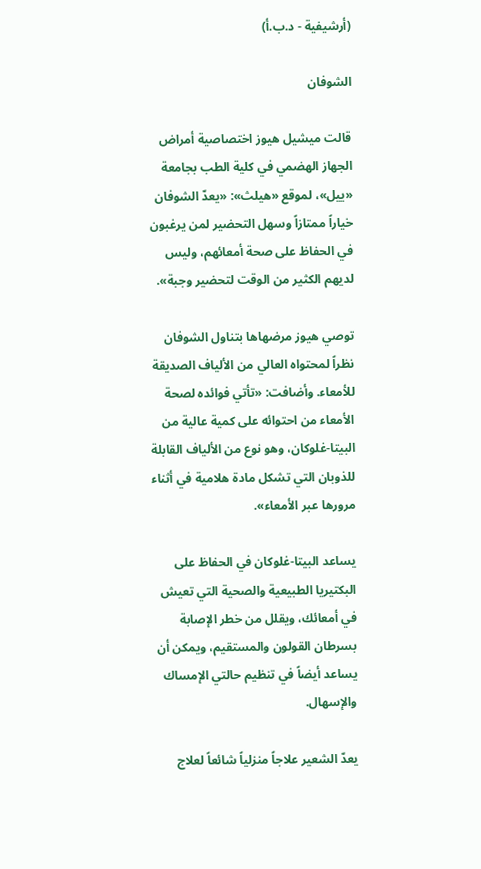(أرشيفية - د.ب.أ)

الشوفان

قالت ميشيل هيوز اختصاصية أمراض الجهاز الهضمي في كلية الطب بجامعة «ييل»، لموقع «هيلث»: «يعدّ الشوفان خياراً ممتازاً وسهل التحضير لمن يرغبون في الحفاظ على صحة أمعائهم، وليس لديهم الكثير من الوقت لتحضير وجبة».

توصي هيوز مرضهاها بتناول الشوفان نظراً لمحتواه العالي من الألياف الصديقة للأمعاء. وأضافت: «تأتي فوائده لصحة الأمعاء من احتوائه على كمية عالية من البيتا-غلوكان، وهو نوع من الألياف القابلة للذوبان التي تشكل مادة هلامية في أثناء مرورها عبر الأمعاء».

يساعد البيتا-غلوكان في الحفاظ على البكتيريا الطبيعية والصحية التي تعيش في أمعائك، ويقلل من خطر الإصابة بسرطان القولون والمستقيم، ويمكن أن يساعد أيضاً في تنظيم حالتي الإمساك والإسهال.

يعدّ الشعير علاجاً منزلياً شائعاً لعلاج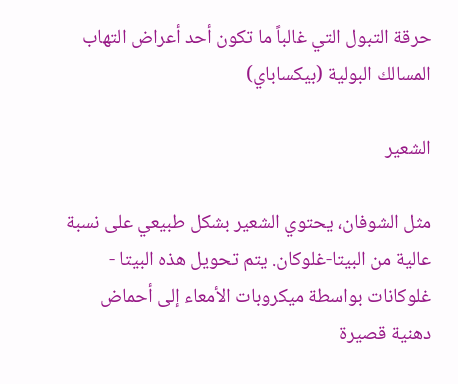حرقة التبول التي غالباً ما تكون أحد أعراض التهاب المسالك البولية (بيكساباي)

الشعير

مثل الشوفان، يحتوي الشعير بشكل طبيعي على نسبة عالية من البيتا-غلوكان. يتم تحويل هذه البيتا - غلوكانات بواسطة ميكروبات الأمعاء إلى أحماض دهنية قصيرة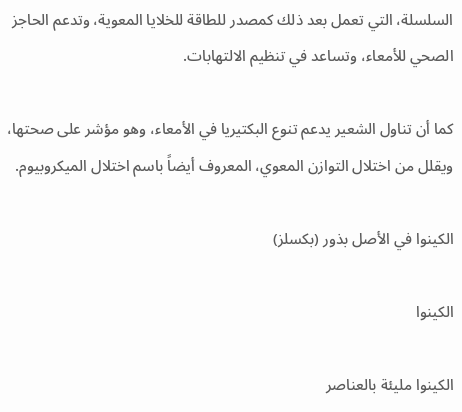السلسلة، التي تعمل بعد ذلك كمصدر للطاقة للخلايا المعوية، وتدعم الحاجز الصحي للأمعاء، وتساعد في تنظيم الالتهابات.

كما أن تناول الشعير يدعم تنوع البكتيريا في الأمعاء، وهو مؤشر على صحتها، ويقلل من اختلال التوازن المعوي، المعروف أيضاً باسم اختلال الميكروبيوم.

الكينوا في الأصل بذور (بكسلز)

الكينوا

الكينوا مليئة بالعناصر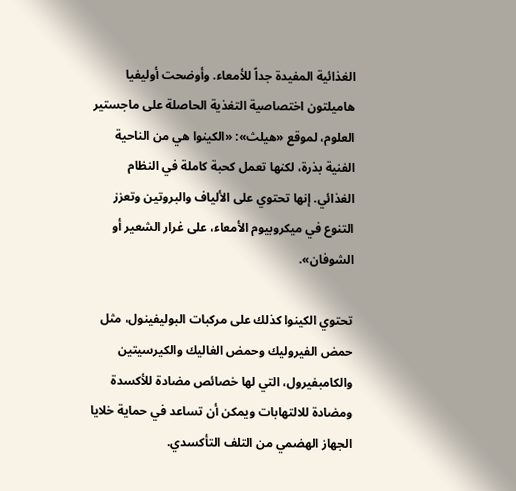الغذائية المفيدة جداً للأمعاء. وأوضحت أوليفيا هاميلتون اختصاصية التغذية الحاصلة على ماجستير العلوم، لموقع «هيلث»: «الكينوا هي من الناحية الفنية بذرة، لكنها تعمل كحبة كاملة في النظام الغذائي. إنها تحتوي على الألياف والبروتين وتعزز التنوع في ميكروبيوم الأمعاء، على غرار الشعير أو الشوفان».

تحتوي الكينوا كذلك على مركبات البوليفينول، مثل حمض الفيروليك وحمض الغاليك والكيرسيتين والكامبفيرول، التي لها خصائص مضادة للأكسدة ومضادة للالتهابات ويمكن أن تساعد في حماية خلايا الجهاز الهضمي من التلف التأكسدي.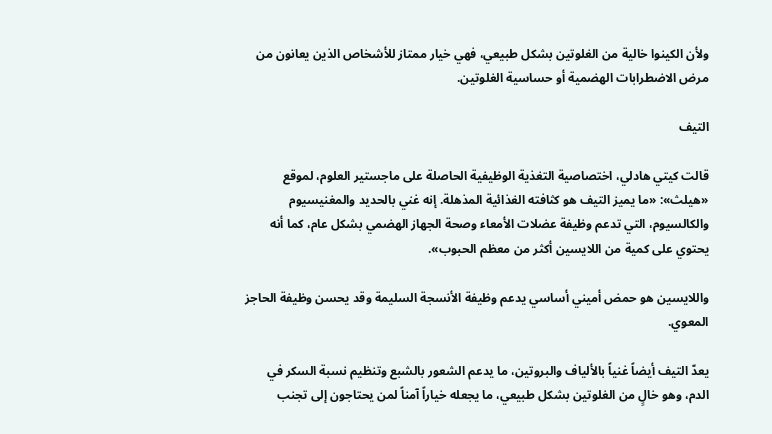ولأن الكينوا خالية من الغلوتين بشكل طبيعي، فهي خيار ممتاز للأشخاص الذين يعانون من مرض الاضطرابات الهضمية أو حساسية الغلوتين.

التيف

قالت كيتي هادلي، اختصاصية التغذية الوظيفية الحاصلة على ماجستير العلوم، لموقع «هيلث»: «ما يميز التيف هو كثافته الغذائية المذهلة. إنه غني بالحديد والمغنيسيوم والكالسيوم، التي تدعم وظيفة عضلات الأمعاء وصحة الجهاز الهضمي بشكل عام، كما أنه يحتوي على كمية من اللايسين أكثر من معظم الحبوب».

واللايسين هو حمض أميني أساسي يدعم وظيفة الأنسجة السليمة وقد يحسن وظيفة الحاجز المعوي.

يعدّ التيف أيضاً غنياً بالألياف والبروتين، ما يدعم الشعور بالشبع وتنظيم نسبة السكر في الدم، وهو خالٍ من الغلوتين بشكل طبيعي، ما يجعله خياراً آمناً لمن يحتاجون إلى تجنب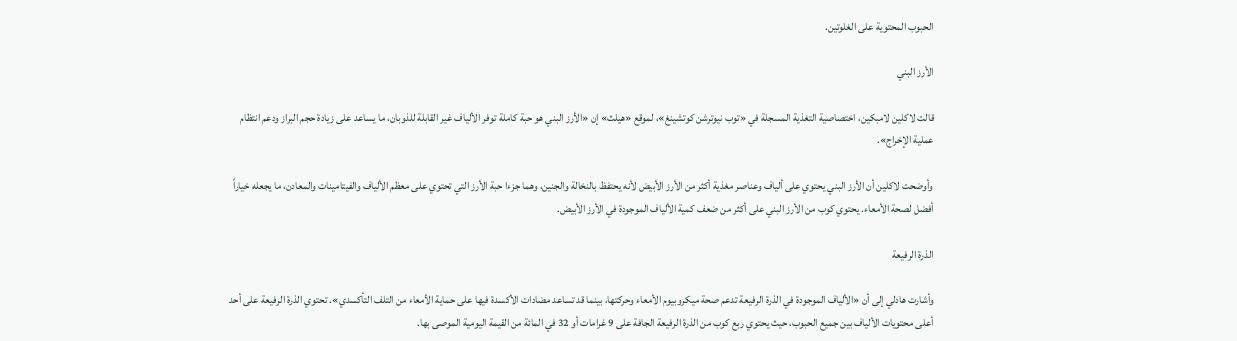الحبوب المحتوية على الغلوتين.

الأرز البني

قالت لاكلين لامبكين، اختصاصية التغذية المسجلة في «توب نيوترشن كوتشينغ»، لموقع «هيلث» إن «الأرز البني هو حبة كاملة توفر الألياف غير القابلة للذوبان، ما يساعد على زيادة حجم البراز ودعم انتظام عملية الإخراج».

وأوضحت لاكلين أن الأرز البني يحتوي على ألياف وعناصر مغذية أكثر من الأرز الأبيض لأنه يحتفظ بالنخالة والجنين، وهما جزءا حبة الأرز التي تحتوي على معظم الألياف والفيتامينات والمعادن، ما يجعله خياراً أفضل لصحة الأمعاء. يحتوي كوب من الأرز البني على أكثر من ضعف كمية الألياف الموجودة في الأرز الأبيض.

الذرة الرفيعة

وأشارت هادلي إلى أن «الألياف الموجودة في الذرة الرفيعة تدعم صحة ميكروبيوم الأمعاء وحركتها، بينما قد تساعد مضادات الأكسدة فيها على حماية الأمعاء من التلف التأكسدي». تحتوي الذرة الرفيعة على أحد أعلى محتويات الألياف بين جميع الحبوب، حيث يحتوي ربع كوب من الذرة الرفيعة الجافة على 9 غرامات أو 32 في المائة من القيمة اليومية الموصى بها.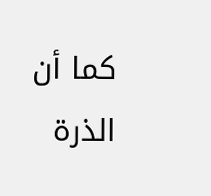كما أن الذرة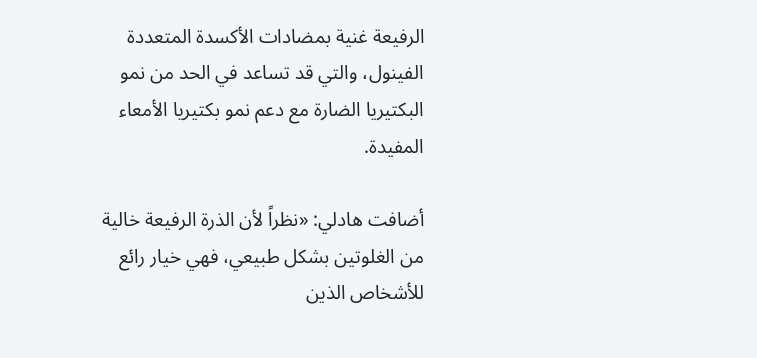الرفيعة غنية بمضادات الأكسدة المتعددة الفينول، والتي قد تساعد في الحد من نمو البكتيريا الضارة مع دعم نمو بكتيريا الأمعاء المفيدة.

أضافت هادلي: «نظراً لأن الذرة الرفيعة خالية من الغلوتين بشكل طبيعي، فهي خيار رائع للأشخاص الذين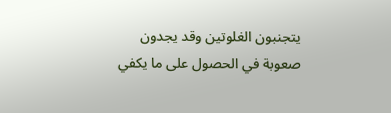يتجنبون الغلوتين وقد يجدون صعوبة في الحصول على ما يكفي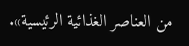من العناصر الغذائية الرئيسية».